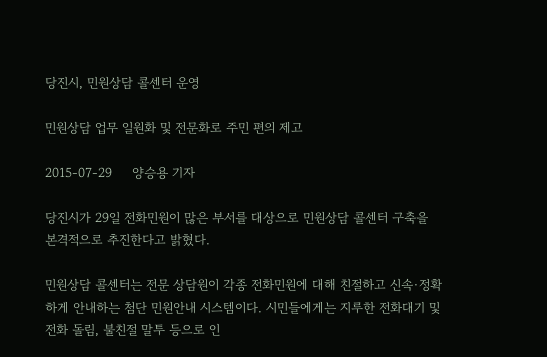당진시, 민원상담 콜센터 운영

민원상담 업무 일원화 및 전문화로 주민 편의 제고

2015-07-29     양승용 기자

당진시가 29일 전화민원이 많은 부서를 대상으로 민원상담 콜센터 구축을 본격적으로 추진한다고 밝혔다.

민원상담 콜센터는 전문 상담원이 각종 전화민원에 대해 친절하고 신속·정확하게 안내하는 첨단 민원안내 시스템이다. 시민들에게는 지루한 전화대기 및 전화 돌림, 불친절 말투 등으로 인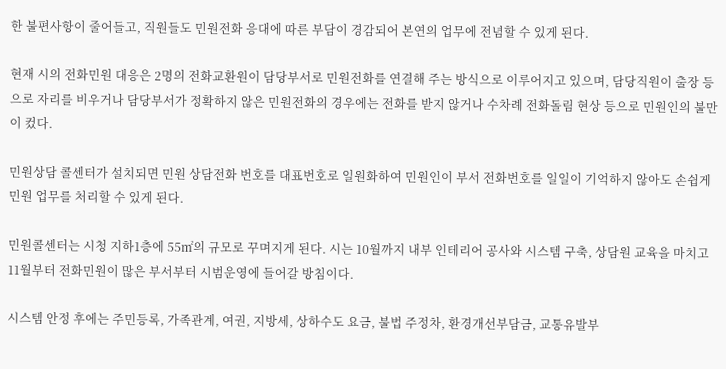한 불편사항이 줄어들고, 직원들도 민원전화 응대에 따른 부담이 경감되어 본연의 업무에 전념할 수 있게 된다.

현재 시의 전화민원 대응은 2명의 전화교환원이 담당부서로 민원전화를 연결해 주는 방식으로 이루어지고 있으며, 담당직원이 출장 등으로 자리를 비우거나 담당부서가 정확하지 않은 민원전화의 경우에는 전화를 받지 않거나 수차례 전화돌림 현상 등으로 민원인의 불만이 컸다.

민원상담 콜센터가 설치되면 민원 상담전화 번호를 대표번호로 일원화하여 민원인이 부서 전화번호를 일일이 기억하지 않아도 손쉽게 민원 업무를 처리할 수 있게 된다.

민원콜센터는 시청 지하1층에 55㎡의 규모로 꾸며지게 된다. 시는 10월까지 내부 인테리어 공사와 시스템 구축, 상담원 교육을 마치고 11월부터 전화민원이 많은 부서부터 시범운영에 들어갈 방침이다.

시스템 안정 후에는 주민등록, 가족관계, 여권, 지방세, 상하수도 요금, 불법 주정차, 환경개선부담금, 교통유발부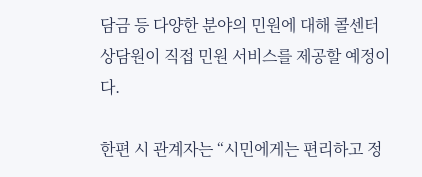담금 등 다양한 분야의 민원에 대해 콜센터 상담원이 직접 민원 서비스를 제공할 예정이다.

한편 시 관계자는 “시민에게는 편리하고 정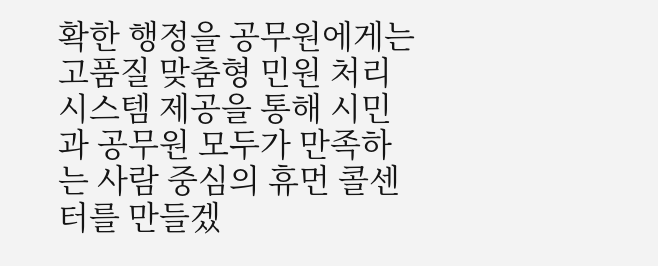확한 행정을 공무원에게는 고품질 맞춤형 민원 처리 시스템 제공을 통해 시민과 공무원 모두가 만족하는 사람 중심의 휴먼 콜센터를 만들겠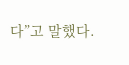다”고 말했다.